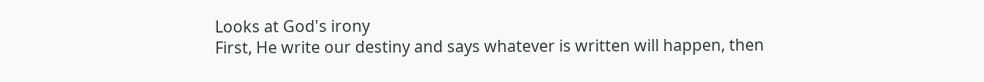Looks at God's irony
First, He write our destiny and says whatever is written will happen, then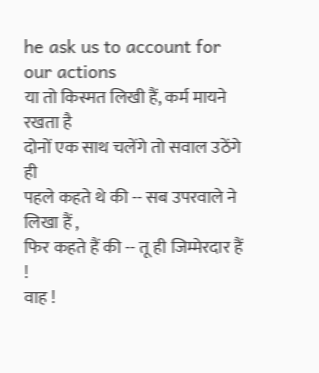he ask us to account for our actions
या तो किस्मत लिखी हैं, कर्म मायने रखता है
दोनों एक साथ चलेंगे तो सवाल उठेंगे ही
पहले कहते थे की -- सब उपरवाले ने लिखा हैं ,
फिर कहते हैं की -- तू ही जिम्मेरदार हैं !
वाह !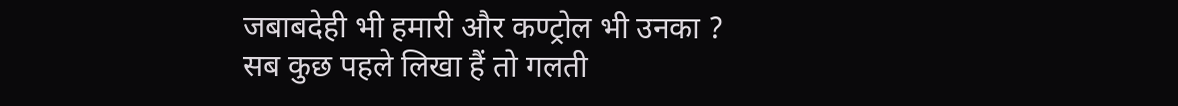जबाबदेही भी हमारी और कण्ट्रोल भी उनका ?
सब कुछ पहले लिखा हैं तो गलती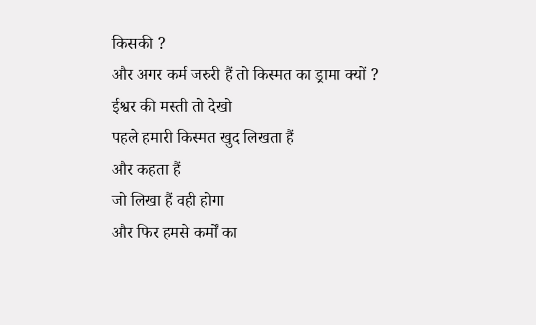किसकी ?
और अगर कर्म जरुरी हैं तो किस्मत का ड्रामा क्यों ?
ईश्वर की मस्ती तो देखो
पहले हमारी किस्मत खुद लिखता हैं
और कहता हैं
जो लिखा हैं वही होगा
और फिर हमसे कर्मों का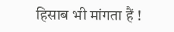हिसाब भी मांगता हैं !